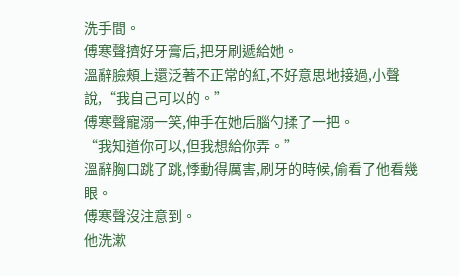洗手間。
傅寒聲擠好牙膏后,把牙刷遞給她。
溫辭臉頰上還泛著不正常的紅,不好意思地接過,小聲說,“我自己可以的。”
傅寒聲寵溺一笑,伸手在她后腦勺揉了一把。
“我知道你可以,但我想給你弄。”
溫辭胸口跳了跳,悸動得厲害,刷牙的時候,偷看了他看幾眼。
傅寒聲沒注意到。
他洗漱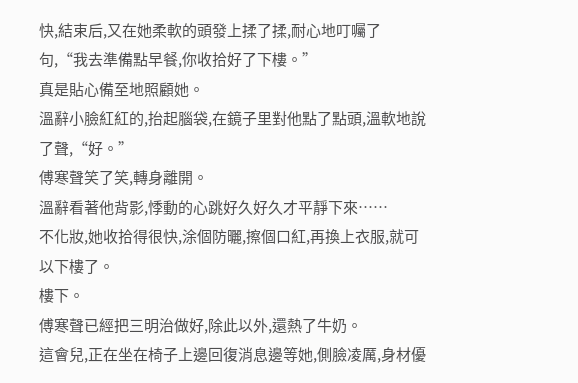快,結束后,又在她柔軟的頭發上揉了揉,耐心地叮囑了句,“我去準備點早餐,你收拾好了下樓。”
真是貼心備至地照顧她。
溫辭小臉紅紅的,抬起腦袋,在鏡子里對他點了點頭,溫軟地說了聲,“好。”
傅寒聲笑了笑,轉身離開。
溫辭看著他背影,悸動的心跳好久好久才平靜下來……
不化妝,她收拾得很快,涂個防曬,擦個口紅,再換上衣服,就可以下樓了。
樓下。
傅寒聲已經把三明治做好,除此以外,還熱了牛奶。
這會兒,正在坐在椅子上邊回復消息邊等她,側臉凌厲,身材優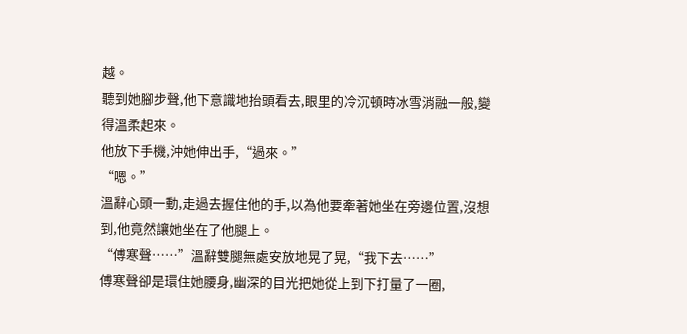越。
聽到她腳步聲,他下意識地抬頭看去,眼里的冷沉頓時冰雪消融一般,變得溫柔起來。
他放下手機,沖她伸出手,“過來。”
“嗯。”
溫辭心頭一動,走過去握住他的手,以為他要牽著她坐在旁邊位置,沒想到,他竟然讓她坐在了他腿上。
“傅寒聲……”溫辭雙腿無處安放地晃了晃,“我下去……”
傅寒聲卻是環住她腰身,幽深的目光把她從上到下打量了一圈,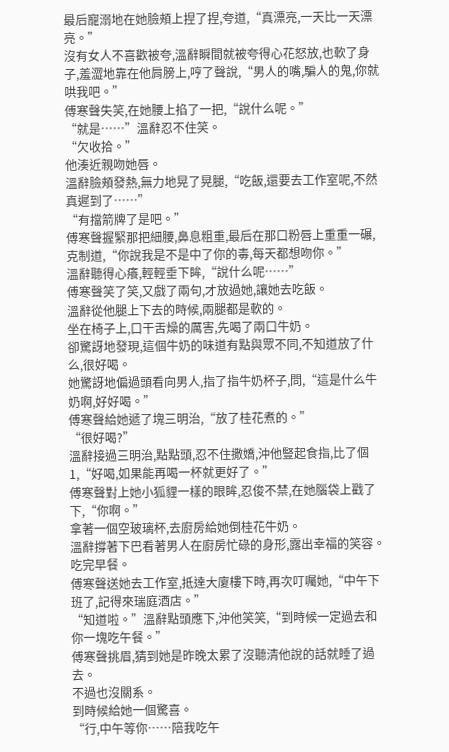最后寵溺地在她臉頰上捏了捏,夸道,“真漂亮,一天比一天漂亮。”
沒有女人不喜歡被夸,溫辭瞬間就被夸得心花怒放,也軟了身子,羞澀地靠在他肩膀上,哼了聲說,“男人的嘴,騙人的鬼,你就哄我吧。”
傅寒聲失笑,在她腰上掐了一把,“說什么呢。”
“就是……”溫辭忍不住笑。
“欠收拾。”
他湊近親吻她唇。
溫辭臉頰發熱,無力地晃了晃腿,“吃飯,還要去工作室呢,不然真遲到了……”
“有擋箭牌了是吧。”
傅寒聲握緊那把細腰,鼻息粗重,最后在那口粉唇上重重一碾,克制道,“你說我是不是中了你的毒,每天都想吻你。”
溫辭聽得心癢,輕輕垂下眸,“說什么呢……”
傅寒聲笑了笑,又戲了兩句,才放過她,讓她去吃飯。
溫辭從他腿上下去的時候,兩腿都是軟的。
坐在椅子上,口干舌燥的厲害,先喝了兩口牛奶。
卻驚訝地發現,這個牛奶的味道有點與眾不同,不知道放了什么,很好喝。
她驚訝地偏過頭看向男人,指了指牛奶杯子,問,“這是什么牛奶啊,好好喝。”
傅寒聲給她遞了塊三明治,“放了桂花煮的。”
“很好喝?”
溫辭接過三明治,點點頭,忍不住撒嬌,沖他豎起食指,比了個1,“好喝,如果能再喝一杯就更好了。”
傅寒聲對上她小狐貍一樣的眼眸,忍俊不禁,在她腦袋上戳了下,“你啊。”
拿著一個空玻璃杯,去廚房給她倒桂花牛奶。
溫辭撐著下巴看著男人在廚房忙碌的身形,露出幸福的笑容。
吃完早餐。
傅寒聲送她去工作室,抵達大廈樓下時,再次叮囑她,“中午下班了,記得來瑞庭酒店。”
“知道啦。”溫辭點頭應下,沖他笑笑,“到時候一定過去和你一塊吃午餐。”
傅寒聲挑眉,猜到她是昨晚太累了沒聽清他說的話就睡了過去。
不過也沒關系。
到時候給她一個驚喜。
“行,中午等你……陪我吃午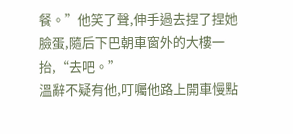餐。”他笑了聲,伸手過去捏了捏她臉蛋,隨后下巴朝車窗外的大樓一抬,“去吧。”
溫辭不疑有他,叮囑他路上開車慢點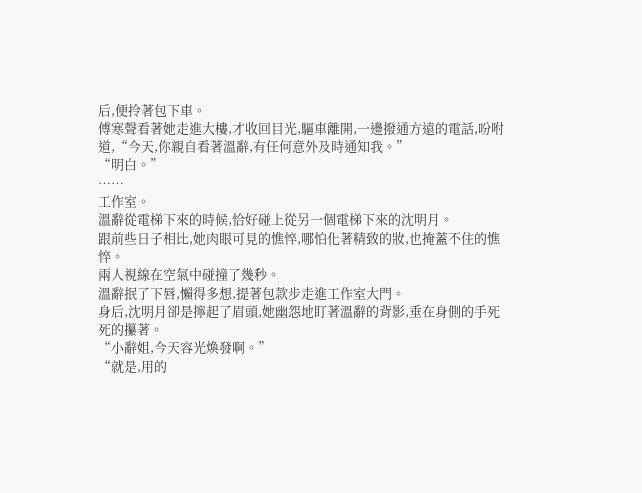后,便拎著包下車。
傅寒聲看著她走進大樓,才收回目光,驅車離開,一邊撥通方遠的電話,吩咐道,“今天,你親自看著溫辭,有任何意外及時通知我。”
“明白。”
……
工作室。
溫辭從電梯下來的時候,恰好碰上從另一個電梯下來的沈明月。
跟前些日子相比,她肉眼可見的憔悴,哪怕化著精致的妝,也掩蓋不住的憔悴。
兩人視線在空氣中碰撞了幾秒。
溫辭抿了下唇,懶得多想,提著包款步走進工作室大門。
身后,沈明月卻是擰起了眉頭,她幽怨地盯著溫辭的背影,垂在身側的手死死的攥著。
“小辭姐,今天容光煥發啊。”
“就是,用的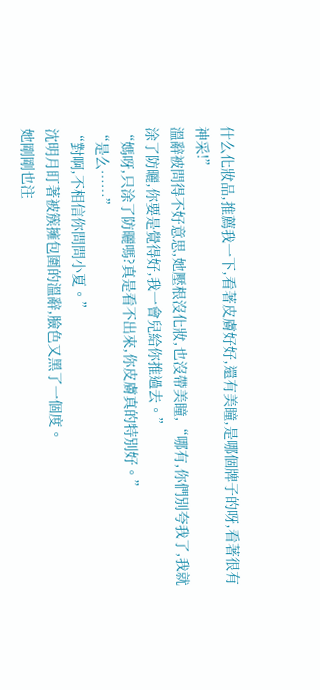什么化妝品,推薦我一下,看著皮膚好好,還有美瞳,是哪個牌子的呀,看著很有神采!”
溫辭被問得不好意思,她壓根沒化妝,也沒帶美瞳,“哪有,你們別夸我了,我就涂了防曬,你要是覺得好,我一會兒給你推過去。”
“媽呀,只涂了防曬嗎?真是看不出來,你皮膚真的特別好。”
“是么……”
“對啊,不相信你問問小夏。”
沈明月盯著被簇擁包圍的溫辭,臉色又黑了一個度。
她剛剛也注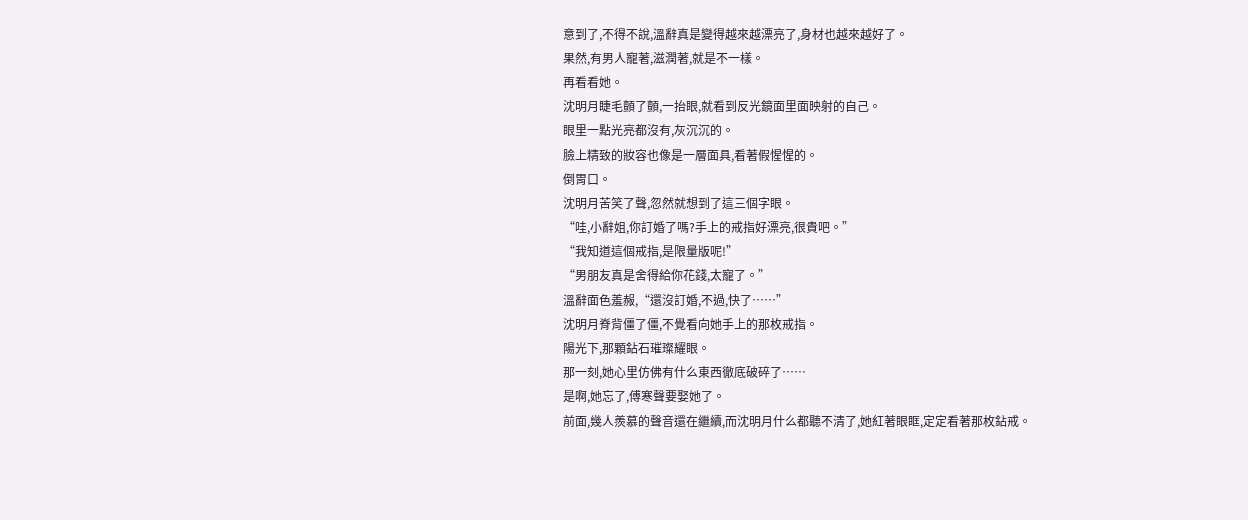意到了,不得不說,溫辭真是變得越來越漂亮了,身材也越來越好了。
果然,有男人寵著,滋潤著,就是不一樣。
再看看她。
沈明月睫毛顫了顫,一抬眼,就看到反光鏡面里面映射的自己。
眼里一點光亮都沒有,灰沉沉的。
臉上精致的妝容也像是一層面具,看著假惺惺的。
倒胃口。
沈明月苦笑了聲,忽然就想到了這三個字眼。
“哇,小辭姐,你訂婚了嗎?手上的戒指好漂亮,很貴吧。”
“我知道這個戒指,是限量版呢!”
“男朋友真是舍得給你花錢,太寵了。”
溫辭面色羞赧,“還沒訂婚,不過,快了……”
沈明月脊背僵了僵,不覺看向她手上的那枚戒指。
陽光下,那顆鉆石璀璨耀眼。
那一刻,她心里仿佛有什么東西徹底破碎了……
是啊,她忘了,傅寒聲要娶她了。
前面,幾人羨慕的聲音還在繼續,而沈明月什么都聽不清了,她紅著眼眶,定定看著那枚鉆戒。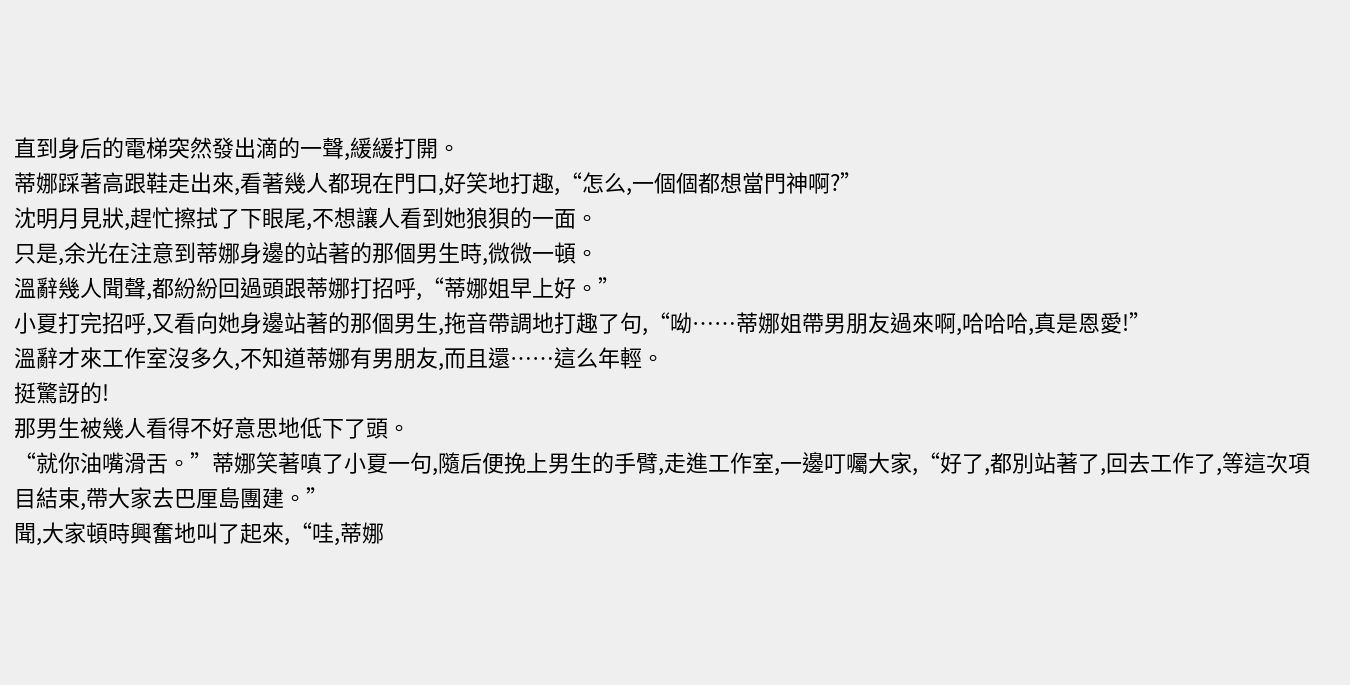直到身后的電梯突然發出滴的一聲,緩緩打開。
蒂娜踩著高跟鞋走出來,看著幾人都現在門口,好笑地打趣,“怎么,一個個都想當門神啊?”
沈明月見狀,趕忙擦拭了下眼尾,不想讓人看到她狼狽的一面。
只是,余光在注意到蒂娜身邊的站著的那個男生時,微微一頓。
溫辭幾人聞聲,都紛紛回過頭跟蒂娜打招呼,“蒂娜姐早上好。”
小夏打完招呼,又看向她身邊站著的那個男生,拖音帶調地打趣了句,“呦……蒂娜姐帶男朋友過來啊,哈哈哈,真是恩愛!”
溫辭才來工作室沒多久,不知道蒂娜有男朋友,而且還……這么年輕。
挺驚訝的!
那男生被幾人看得不好意思地低下了頭。
“就你油嘴滑舌。”蒂娜笑著嗔了小夏一句,隨后便挽上男生的手臂,走進工作室,一邊叮囑大家,“好了,都別站著了,回去工作了,等這次項目結束,帶大家去巴厘島團建。”
聞,大家頓時興奮地叫了起來,“哇,蒂娜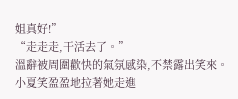姐真好!”
“走走走,干活去了。”
溫辭被周圍歡快的氣氛感染,不禁露出笑來。
小夏笑盈盈地拉著她走進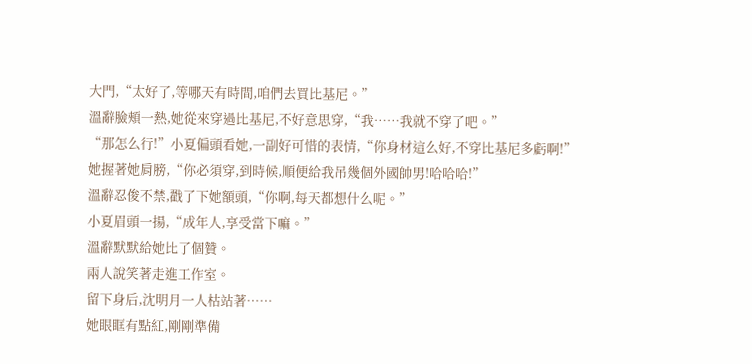大門,“太好了,等哪天有時間,咱們去買比基尼。”
溫辭臉頰一熱,她從來穿過比基尼,不好意思穿,“我……我就不穿了吧。”
“那怎么行!”小夏偏頭看她,一副好可惜的表情,“你身材這么好,不穿比基尼多虧啊!”
她握著她肩膀,“你必須穿,到時候,順便給我吊幾個外國帥男!哈哈哈!”
溫辭忍俊不禁,戳了下她額頭,“你啊,每天都想什么呢。”
小夏眉頭一揚,“成年人,享受當下嘛。”
溫辭默默給她比了個贊。
兩人說笑著走進工作室。
留下身后,沈明月一人枯站著……
她眼眶有點紅,剛剛準備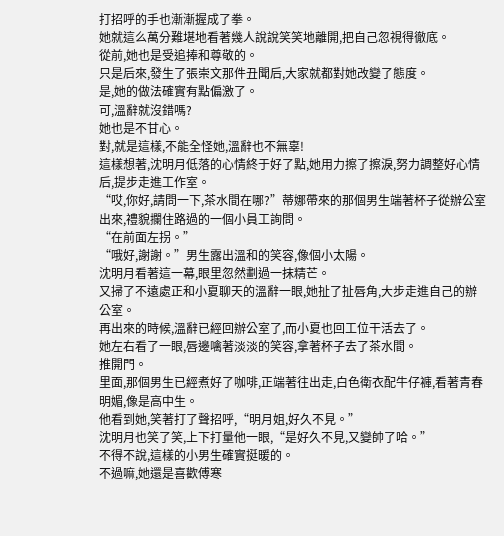打招呼的手也漸漸握成了拳。
她就這么萬分難堪地看著幾人說說笑笑地離開,把自己忽視得徹底。
從前,她也是受追捧和尊敬的。
只是后來,發生了張崇文那件丑聞后,大家就都對她改變了態度。
是,她的做法確實有點偏激了。
可,溫辭就沒錯嗎?
她也是不甘心。
對,就是這樣,不能全怪她,溫辭也不無辜!
這樣想著,沈明月低落的心情終于好了點,她用力擦了擦淚,努力調整好心情后,提步走進工作室。
“哎,你好,請問一下,茶水間在哪?”蒂娜帶來的那個男生端著杯子從辦公室出來,禮貌攔住路過的一個小員工詢問。
“在前面左拐。”
“哦好,謝謝。”男生露出溫和的笑容,像個小太陽。
沈明月看著這一幕,眼里忽然劃過一抹精芒。
又掃了不遠處正和小夏聊天的溫辭一眼,她扯了扯唇角,大步走進自己的辦公室。
再出來的時候,溫辭已經回辦公室了,而小夏也回工位干活去了。
她左右看了一眼,唇邊噙著淡淡的笑容,拿著杯子去了茶水間。
推開門。
里面,那個男生已經煮好了咖啡,正端著往出走,白色衛衣配牛仔褲,看著青春明媚,像是高中生。
他看到她,笑著打了聲招呼,“明月姐,好久不見。”
沈明月也笑了笑,上下打量他一眼,“是好久不見,又變帥了哈。”
不得不說,這樣的小男生確實挺暖的。
不過嘛,她還是喜歡傅寒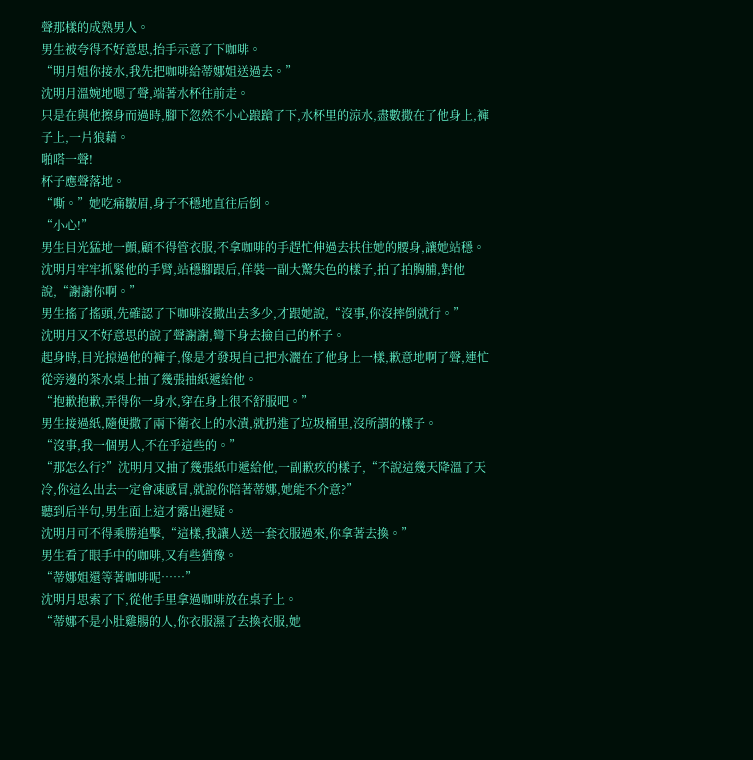聲那樣的成熟男人。
男生被夸得不好意思,抬手示意了下咖啡。
“明月姐你接水,我先把咖啡給蒂娜姐送過去。”
沈明月溫婉地嗯了聲,端著水杯往前走。
只是在與他擦身而過時,腳下忽然不小心踉蹌了下,水杯里的涼水,盡數撒在了他身上,褲子上,一片狼藉。
啪嗒一聲!
杯子應聲落地。
“嘶。”她吃痛皺眉,身子不穩地直往后倒。
“小心!”
男生目光猛地一顫,顧不得管衣服,不拿咖啡的手趕忙伸過去扶住她的腰身,讓她站穩。
沈明月牢牢抓緊他的手臂,站穩腳跟后,佯裝一副大驚失色的樣子,拍了拍胸脯,對他說,“謝謝你啊。”
男生搖了搖頭,先確認了下咖啡沒撒出去多少,才跟她說,“沒事,你沒摔倒就行。”
沈明月又不好意思的說了聲謝謝,彎下身去撿自己的杯子。
起身時,目光掠過他的褲子,像是才發現自己把水灑在了他身上一樣,歉意地啊了聲,連忙從旁邊的茶水桌上抽了幾張抽紙遞給他。
“抱歉抱歉,弄得你一身水,穿在身上很不舒服吧。”
男生接過紙,隨便撒了兩下衛衣上的水漬,就扔進了垃圾桶里,沒所謂的樣子。
“沒事,我一個男人,不在乎這些的。”
“那怎么行?”沈明月又抽了幾張紙巾遞給他,一副歉疚的樣子,“不說這幾天降溫了天冷,你這么出去一定會凍感冒,就說你陪著蒂娜,她能不介意?”
聽到后半句,男生面上這才露出遲疑。
沈明月可不得乘勝追擊,“這樣,我讓人送一套衣服過來,你拿著去換。”
男生看了眼手中的咖啡,又有些猶豫。
“蒂娜姐還等著咖啡呢……”
沈明月思索了下,從他手里拿過咖啡放在桌子上。
“蒂娜不是小肚雞腸的人,你衣服濕了去換衣服,她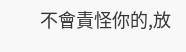不會責怪你的,放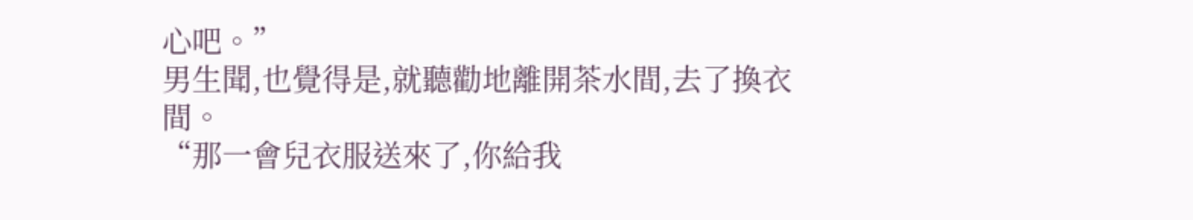心吧。”
男生聞,也覺得是,就聽勸地離開茶水間,去了換衣間。
“那一會兒衣服送來了,你給我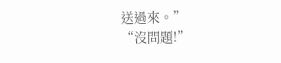送過來。”
“沒問題!”